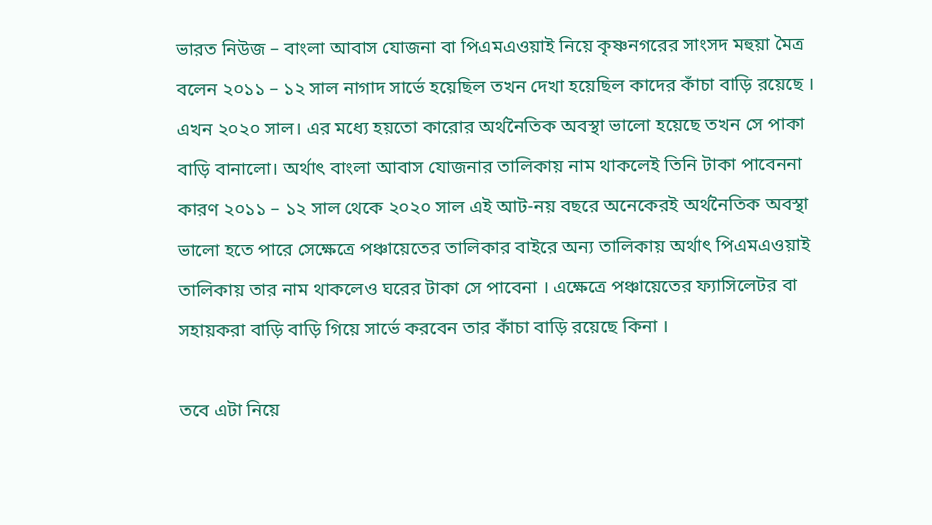ভারত নিউজ – বাংলা আবাস যোজনা বা পিএমএওয়াই নিয়ে কৃষ্ণনগরের সাংসদ মহুয়া মৈত্র বলেন ২০১১ – ১২ সাল নাগাদ সার্ভে হয়েছিল তখন দেখা হয়েছিল কাদের কাঁচা বাড়ি রয়েছে । এখন ২০২০ সাল। এর মধ্যে হয়তো কারোর অর্থনৈতিক অবস্থা ভালো হয়েছে তখন সে পাকা বাড়ি বানালো। অর্থাৎ বাংলা আবাস যোজনার তালিকায় নাম থাকলেই তিনি টাকা পাবেননা কারণ ২০১১ – ১২ সাল থেকে ২০২০ সাল এই আট-নয় বছরে অনেকেরই অর্থনৈতিক অবস্থা ভালো হতে পারে সেক্ষেত্রে পঞ্চায়েতের তালিকার বাইরে অন্য তালিকায় অর্থাৎ পিএমএওয়াই তালিকায় তার নাম থাকলেও ঘরের টাকা সে পাবেনা । এক্ষেত্রে পঞ্চায়েতের ফ্যাসিলেটর বা সহায়করা বাড়ি বাড়ি গিয়ে সার্ভে করবেন তার কাঁচা বাড়ি রয়েছে কিনা ।

তবে এটা নিয়ে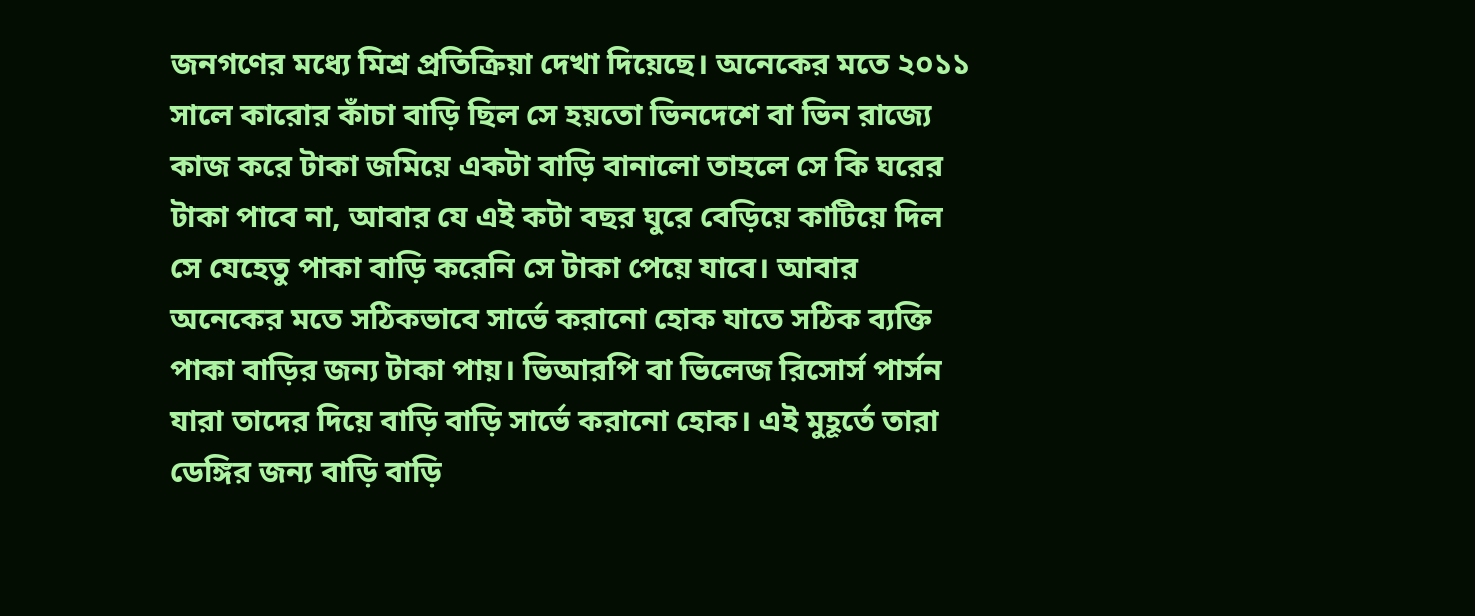জনগণের মধ্যে মিশ্র প্রতিক্রিয়া দেখা দিয়েছে। অনেকের মতে ২০১১ সালে কারোর কাঁচা বাড়ি ছিল সে হয়তো ভিনদেশে বা ভিন রাজ্যে কাজ করে টাকা জমিয়ে একটা বাড়ি বানালো তাহলে সে কি ঘরের টাকা পাবে না, আবার যে এই কটা বছর ঘুরে বেড়িয়ে কাটিয়ে দিল সে যেহেতু পাকা বাড়ি করেনি সে টাকা পেয়ে যাবে। আবার অনেকের মতে সঠিকভাবে সার্ভে করানো হোক যাতে সঠিক ব্যক্তি পাকা বাড়ির জন্য টাকা পায়। ভিআরপি বা ভিলেজ রিসোর্স পার্সন যারা তাদের দিয়ে বাড়ি বাড়ি সার্ভে করানো হোক। এই মুহূর্তে তারা ডেঙ্গির জন্য বাড়ি বাড়ি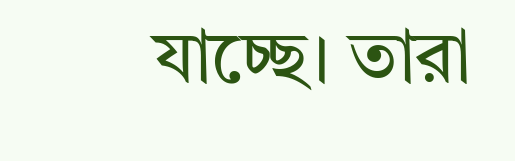যাচ্ছে। তারা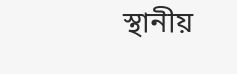স্থানীয়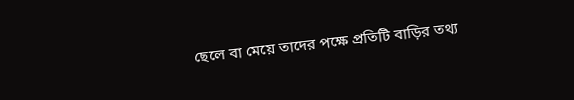ছেলে বা মেয়ে তাদের পক্ষে প্রতিটি বাড়ির তথ্য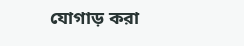যোগাড় করা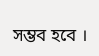সম্ভব হবে ।